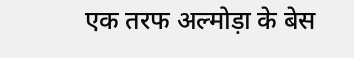एक तरफ अल्मोड़ा के बेस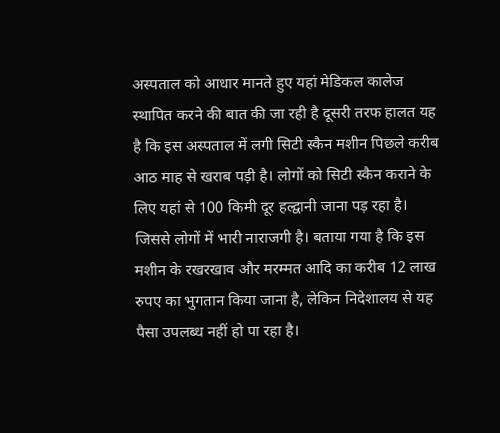अस्पताल को आधार मानते हुए यहां मेडिकल कालेज स्थापित करने की बात की जा रही है दूसरी तरफ हालत यह है कि इस अस्पताल में लगी सिटी स्कैन मशीन पिछले करीब आठ माह से खराब पड़ी है। लोगों को सिटी स्कैन कराने के लिए यहां से 100 किमी दूर हल्द्वानी जाना पड़ रहा है। जिससे लोगों में भारी नाराजगी है। बताया गया है कि इस मशीन के रखरखाव और मरम्मत आदि का करीब 12 लाख रुपए का भुगतान किया जाना है, लेकिन निदेशालय से यह पैसा उपलब्ध नहीं हो पा रहा है।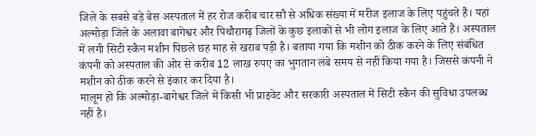जिले के सबसे बड़े बेस अस्पताल में हर रोज करीब चार सौ से अधिक संख्या में मरीज इलाज के लिए पहुंचते हैं। यहां अल्मोड़ा जिले के अलावा बागेश्वर और पिथौरागढ़ जिलों के कुछ इलाकों से भी लोग इलाज के लिए आते हैं। अस्पताल में लगी सिटी स्कैन मशीन पिछले छह माह से खराब पड़ी है। बताया गया कि मशीन को ठीक करने के लिए संबंधित कंपनी को अस्पताल की ओर से करीब 12 लाख रुपए का भुगतान लंबे समय से नहीं किया गया है। जिससे कंपनी ने मशीन को ठीक करने से इंकार कर दिया है।
मालूम हो कि अल्मोड़ा-बागेश्वर जिले में किसी भी प्राइवेट और सरकारी अस्पताल में सिटी स्कैन की सुविधा उपलब्ध नहीं है।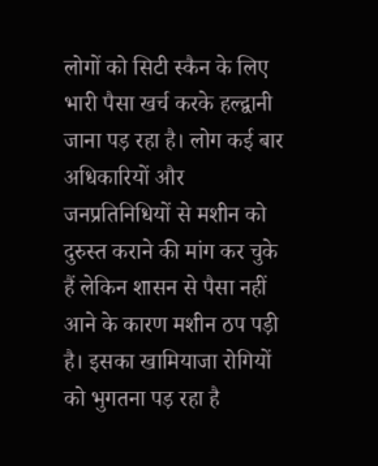लोगों को सिटी स्कैन के लिए भारी पैसा खर्च करके हल्द्वानी जाना पड़ रहा है। लोग कई बार अधिकारियों और जनप्रतिनिधियों से मशीन को दुरुस्त कराने की मांग कर चुके हैं लेकिन शासन से पैसा नहीं आने के कारण मशीन ठप पड़ी है। इसका खामियाजा रोगियों को भुगतना पड़ रहा है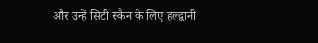और उन्हें सिटी स्कैन के लिए हल्द्वानी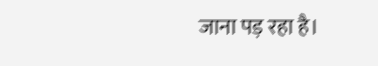जाना पड़ रहा है।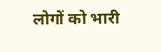लोगों को भारी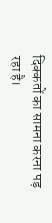दिक्कतों का सामना करना पड़ रहा है।